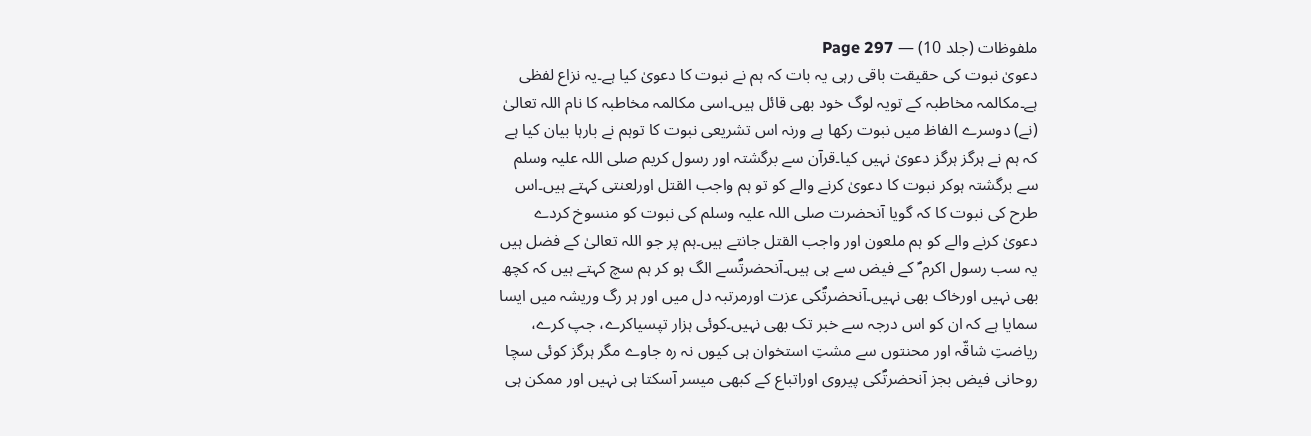ملفوظات (جلد 10) — Page 297
دعویٰ نبوت کی حقیقت باقی رہی یہ بات کہ ہم نے نبوت کا دعویٰ کیا ہے۔یہ نزاع لفظی ہے۔مکالمہ مخاطبہ کے تویہ لوگ خود بھی قائل ہیں۔اسی مکالمہ مخاطبہ کا نام اللہ تعالیٰ (نے) دوسرے الفاظ میں نبوت رکھا ہے ورنہ اس تشریعی نبوت کا توہم نے بارہا بیان کیا ہے کہ ہم نے ہرگز ہرگز دعویٰ نہیں کیا۔قرآن سے برگشتہ اور رسول کریم صلی اللہ علیہ وسلم سے برگشتہ ہوکر نبوت کا دعویٰ کرنے والے کو تو ہم واجب القتل اورلعنتی کہتے ہیں۔اس طرح کی نبوت کا کہ گویا آنحضرت صلی اللہ علیہ وسلم کی نبوت کو منسوخ کردے دعویٰ کرنے والے کو ہم ملعون اور واجب القتل جانتے ہیں۔ہم پر جو اللہ تعالیٰ کے فضل ہیں یہ سب رسول اکرم ؐ کے فیض سے ہی ہیں۔آنحضرتؐسے الگ ہو کر ہم سچ کہتے ہیں کہ کچھ بھی نہیں اورخاک بھی نہیں۔آنحضرتؐکی عزت اورمرتبہ دل میں اور ہر رگ وریشہ میں ایسا سمایا ہے کہ ان کو اس درجہ سے خبر تک بھی نہیں۔کوئی ہزار تپسیاکرے، جپ کرے، ریاضتِ شاقّہ اور محنتوں سے مشتِ استخوان ہی کیوں نہ رہ جاوے مگر ہرگز کوئی سچا روحانی فیض بجز آنحضرتؐکی پیروی اوراتباع کے کبھی میسر آسکتا ہی نہیں اور ممکن ہی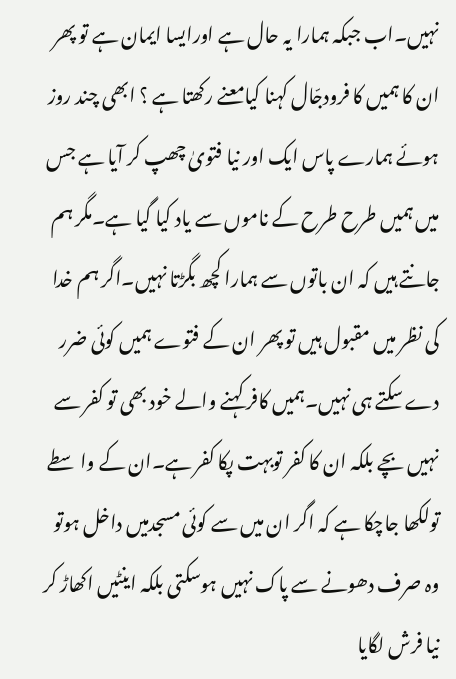نہیں۔اب جبکہ ہمارا یہ حال ہے اورایسا ایمان ہے تو پھر ان کا ہمیں کا فرودجّال کہنا کیامعنے رکھتا ہے ؟ ابھی چند روز ہوئے ہمارے پاس ایک اور نیا فتویٰ چھپ کر آیا ہے جس میں ہمیں طرح طرح کے ناموں سے یاد کیا گیا ہے۔مگر ہم جانتے ہیں کہ ان باتوں سے ہمارا کچھ بگڑتا نہیں۔اگر ہم خدا کی نظر میں مقبول ہیں تو پھر ان کے فتوے ہمیں کوئی ضرر دے سکتے ہی نہیں۔ہمیں کافر کہنے والے خود بھی تو کفر سے نہیں بچے بلکہ ان کا کفر توبہت پکا کفر ہے۔ان کے واسطے تولکھا جاچکا ہے کہ اگر ان میں سے کوئی مسجدمیں داخل ہوتو وہ صرف دھونے سے پاک نہیں ہوسکتی بلکہ اینٹیں اکھاڑ کر نیا فرش لگایا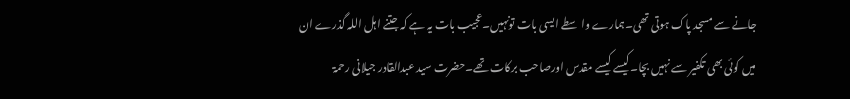جانے سے مسجد پاک ہوتی تھی۔ہمارے واسطے ایسی بات تونہیں۔عجیب بات یہ ہے کہ جتنے اہل اللہ گذرے ان میں کوئی بھی تکفیر سے نہیں بچا۔کیسے کیسے مقدس اورصاحب برکات تھے۔حضرت سید عبدالقادر جیلانی رحمۃ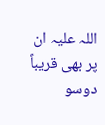اللہ علیہ ان پر بھی قریباً دوسو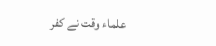علماء وقت نے کفر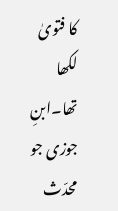کا فتویٰ لکھا تھا۔ابنِ جوزی جو محدّث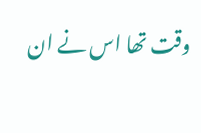وقت تھا اس نے ان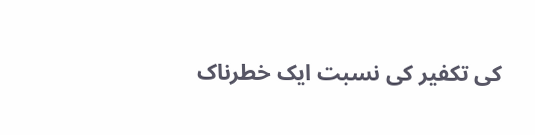کی تکفیر کی نسبت ایک خطرناک